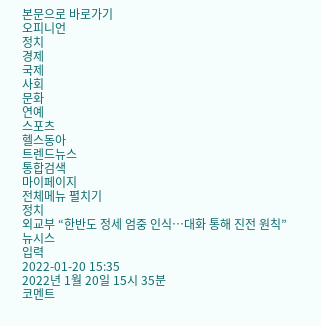본문으로 바로가기
오피니언
정치
경제
국제
사회
문화
연예
스포츠
헬스동아
트렌드뉴스
통합검색
마이페이지
전체메뉴 펼치기
정치
외교부 “한반도 정세 엄중 인식…대화 통해 진전 원칙”
뉴시스
입력
2022-01-20 15:35
2022년 1월 20일 15시 35분
코멘트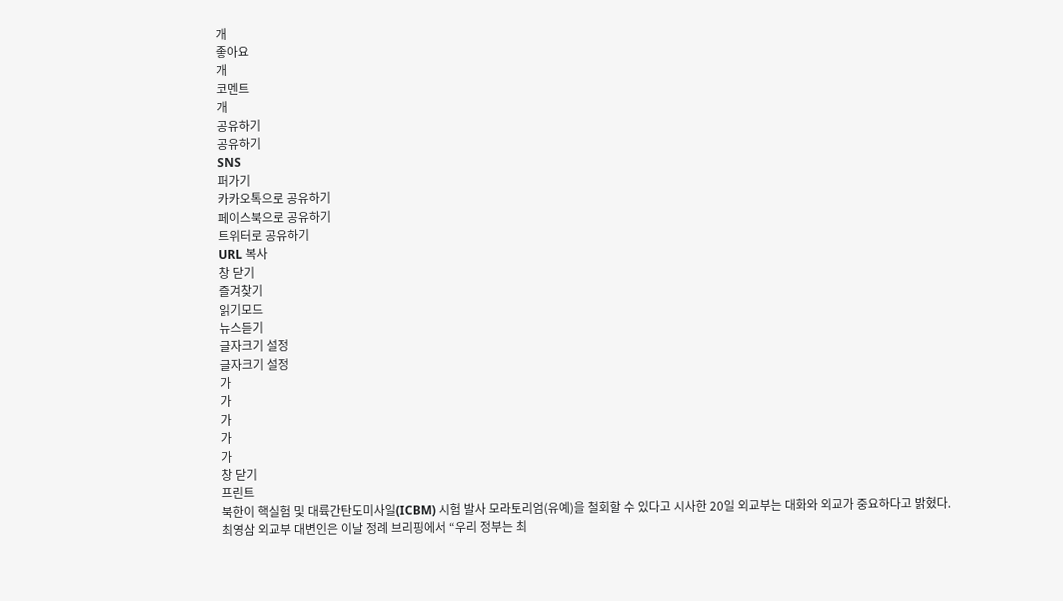개
좋아요
개
코멘트
개
공유하기
공유하기
SNS
퍼가기
카카오톡으로 공유하기
페이스북으로 공유하기
트위터로 공유하기
URL 복사
창 닫기
즐겨찾기
읽기모드
뉴스듣기
글자크기 설정
글자크기 설정
가
가
가
가
가
창 닫기
프린트
북한이 핵실험 및 대륙간탄도미사일(ICBM) 시험 발사 모라토리엄(유예)을 철회할 수 있다고 시사한 20일 외교부는 대화와 외교가 중요하다고 밝혔다.
최영삼 외교부 대변인은 이날 정례 브리핑에서 “우리 정부는 최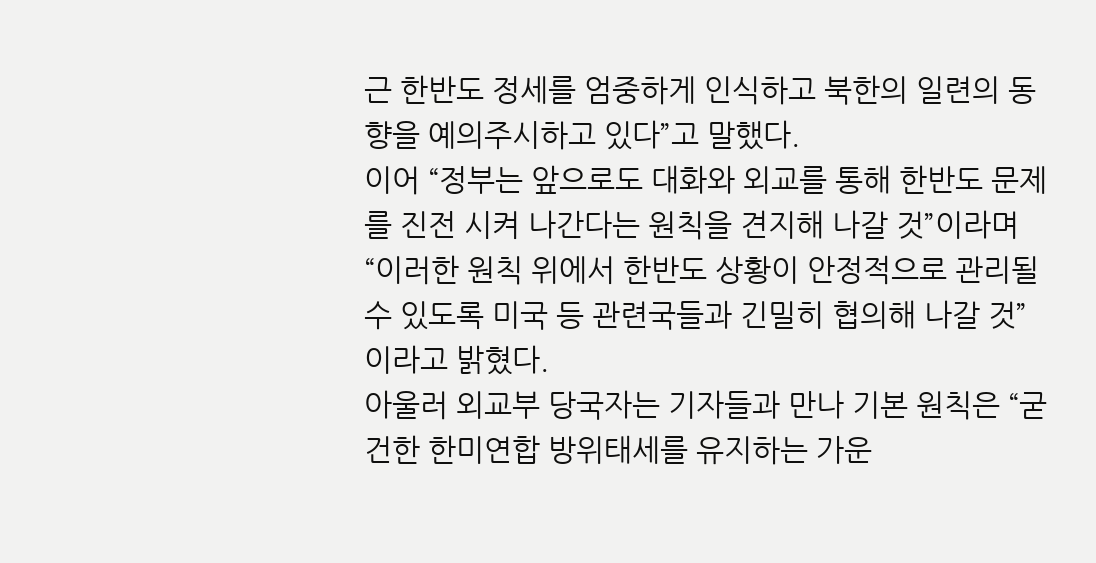근 한반도 정세를 엄중하게 인식하고 북한의 일련의 동향을 예의주시하고 있다”고 말했다.
이어 “정부는 앞으로도 대화와 외교를 통해 한반도 문제를 진전 시켜 나간다는 원칙을 견지해 나갈 것”이라며 “이러한 원칙 위에서 한반도 상황이 안정적으로 관리될 수 있도록 미국 등 관련국들과 긴밀히 협의해 나갈 것”이라고 밝혔다.
아울러 외교부 당국자는 기자들과 만나 기본 원칙은 “굳건한 한미연합 방위태세를 유지하는 가운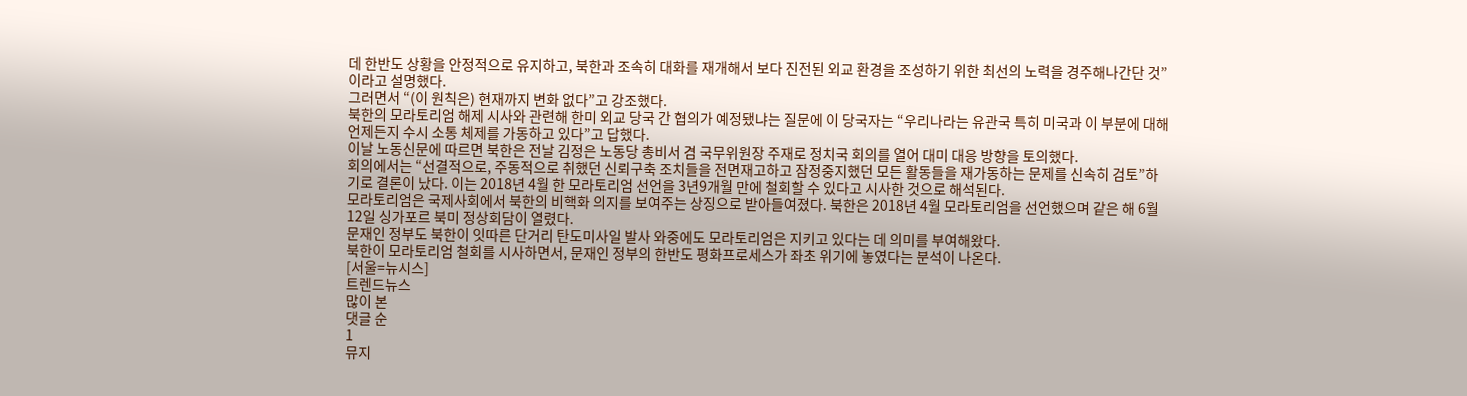데 한반도 상황을 안정적으로 유지하고, 북한과 조속히 대화를 재개해서 보다 진전된 외교 환경을 조성하기 위한 최선의 노력을 경주해나간단 것”이라고 설명했다.
그러면서 “(이 원칙은) 현재까지 변화 없다”고 강조했다.
북한의 모라토리엄 해제 시사와 관련해 한미 외교 당국 간 협의가 예정됐냐는 질문에 이 당국자는 “우리나라는 유관국 특히 미국과 이 부분에 대해 언제든지 수시 소통 체제를 가동하고 있다”고 답했다.
이날 노동신문에 따르면 북한은 전날 김정은 노동당 총비서 겸 국무위원장 주재로 정치국 회의를 열어 대미 대응 방향을 토의했다.
회의에서는 “선결적으로, 주동적으로 취했던 신뢰구축 조치들을 전면재고하고 잠정중지했던 모든 활동들을 재가동하는 문제를 신속히 검토”하기로 결론이 났다. 이는 2018년 4월 한 모라토리엄 선언을 3년9개월 만에 철회할 수 있다고 시사한 것으로 해석된다.
모라토리엄은 국제사회에서 북한의 비핵화 의지를 보여주는 상징으로 받아들여졌다. 북한은 2018년 4월 모라토리엄을 선언했으며 같은 해 6월12일 싱가포르 북미 정상회담이 열렸다.
문재인 정부도 북한이 잇따른 단거리 탄도미사일 발사 와중에도 모라토리엄은 지키고 있다는 데 의미를 부여해왔다.
북한이 모라토리엄 철회를 시사하면서, 문재인 정부의 한반도 평화프로세스가 좌초 위기에 놓였다는 분석이 나온다.
[서울=뉴시스]
트렌드뉴스
많이 본
댓글 순
1
뮤지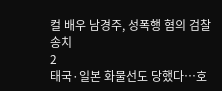컬 배우 남경주, 성폭행 혐의 검찰 송치
2
태국·일본 화물선도 당했다…호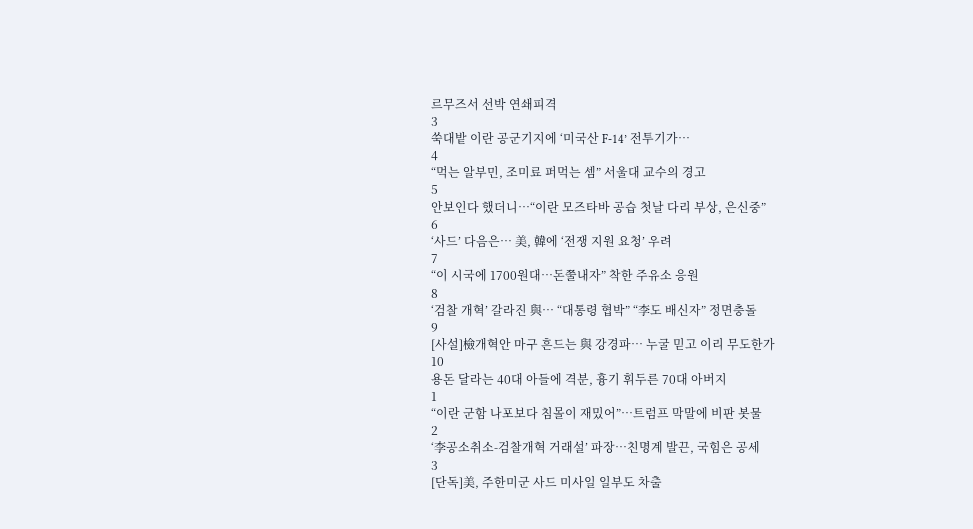르무즈서 선박 연쇄피격
3
쑥대밭 이란 공군기지에 ‘미국산 F-14’ 전투기가…
4
“먹는 알부민, 조미료 퍼먹는 셈” 서울대 교수의 경고
5
안보인다 했더니…“이란 모즈타바 공습 첫날 다리 부상, 은신중”
6
‘사드’ 다음은… 美, 韓에 ‘전쟁 지원 요청’ 우려
7
“이 시국에 1700원대…돈쭐내자” 착한 주유소 응원
8
‘검찰 개혁’ 갈라진 與… “대통령 협박” “李도 배신자” 정면충돌
9
[사설]檢개혁안 마구 흔드는 與 강경파… 누굴 믿고 이리 무도한가
10
용돈 달라는 40대 아들에 격분, 흉기 휘두른 70대 아버지
1
“이란 군함 나포보다 침몰이 재밌어”…트럼프 막말에 비판 봇물
2
‘李공소취소-검찰개혁 거래설’ 파장…친명계 발끈, 국힘은 공세
3
[단독]美, 주한미군 사드 미사일 일부도 차출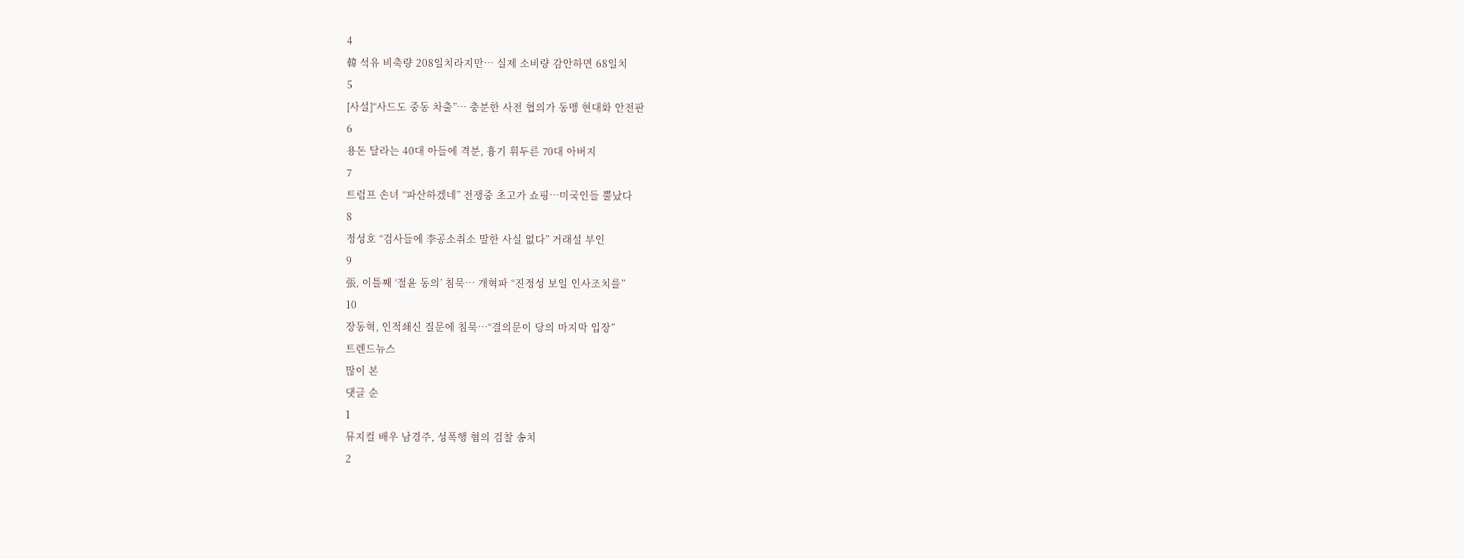4
韓 석유 비축량 208일치라지만… 실제 소비량 감안하면 68일치
5
[사설]“사드도 중동 차출”… 충분한 사전 협의가 동맹 현대화 안전판
6
용돈 달라는 40대 아들에 격분, 흉기 휘두른 70대 아버지
7
트럼프 손녀 “파산하겠네” 전쟁중 초고가 쇼핑…미국인들 뿔났다
8
정성호 “검사들에 李공소취소 말한 사실 없다” 거래설 부인
9
張, 이틀째 ‘절윤 동의’ 침묵… 개혁파 “진정성 보일 인사조치를”
10
장동혁, 인적쇄신 질문에 침묵…“결의문이 당의 마지막 입장”
트렌드뉴스
많이 본
댓글 순
1
뮤지컬 배우 남경주, 성폭행 혐의 검찰 송치
2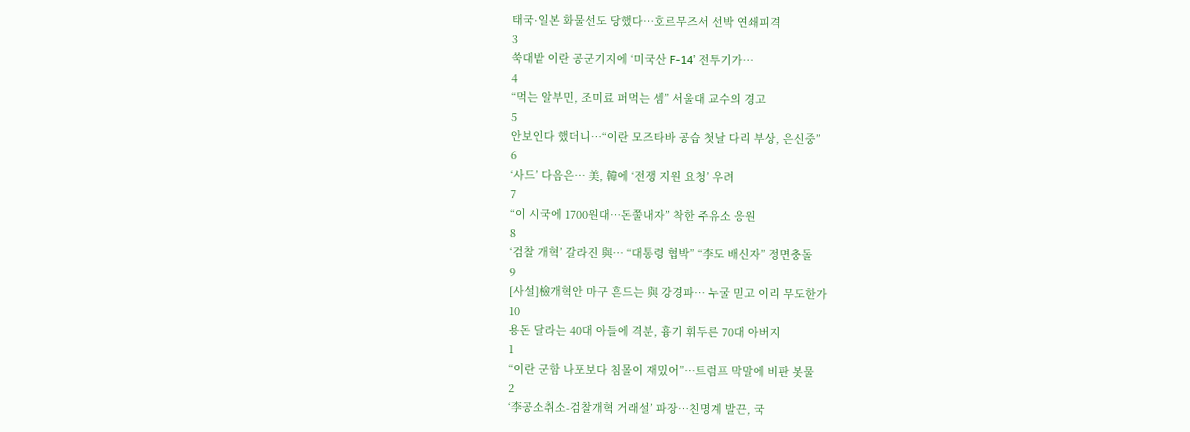태국·일본 화물선도 당했다…호르무즈서 선박 연쇄피격
3
쑥대밭 이란 공군기지에 ‘미국산 F-14’ 전투기가…
4
“먹는 알부민, 조미료 퍼먹는 셈” 서울대 교수의 경고
5
안보인다 했더니…“이란 모즈타바 공습 첫날 다리 부상, 은신중”
6
‘사드’ 다음은… 美, 韓에 ‘전쟁 지원 요청’ 우려
7
“이 시국에 1700원대…돈쭐내자” 착한 주유소 응원
8
‘검찰 개혁’ 갈라진 與… “대통령 협박” “李도 배신자” 정면충돌
9
[사설]檢개혁안 마구 흔드는 與 강경파… 누굴 믿고 이리 무도한가
10
용돈 달라는 40대 아들에 격분, 흉기 휘두른 70대 아버지
1
“이란 군함 나포보다 침몰이 재밌어”…트럼프 막말에 비판 봇물
2
‘李공소취소-검찰개혁 거래설’ 파장…친명계 발끈, 국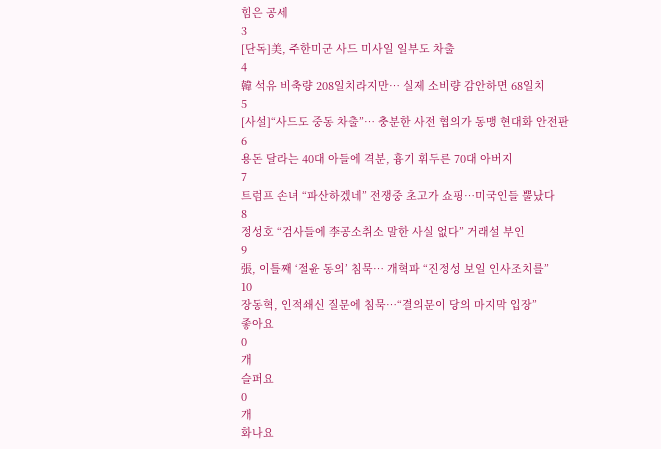힘은 공세
3
[단독]美, 주한미군 사드 미사일 일부도 차출
4
韓 석유 비축량 208일치라지만… 실제 소비량 감안하면 68일치
5
[사설]“사드도 중동 차출”… 충분한 사전 협의가 동맹 현대화 안전판
6
용돈 달라는 40대 아들에 격분, 흉기 휘두른 70대 아버지
7
트럼프 손녀 “파산하겠네” 전쟁중 초고가 쇼핑…미국인들 뿔났다
8
정성호 “검사들에 李공소취소 말한 사실 없다” 거래설 부인
9
張, 이틀째 ‘절윤 동의’ 침묵… 개혁파 “진정성 보일 인사조치를”
10
장동혁, 인적쇄신 질문에 침묵…“결의문이 당의 마지막 입장”
좋아요
0
개
슬퍼요
0
개
화나요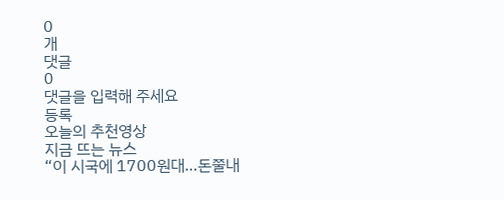0
개
댓글
0
댓글을 입력해 주세요
등록
오늘의 추천영상
지금 뜨는 뉴스
“이 시국에 1700원대…돈쭐내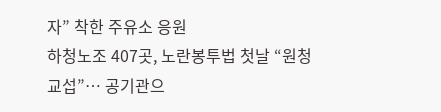자” 착한 주유소 응원
하청노조 407곳, 노란봉투법 첫날 “원청 교섭”… 공기관으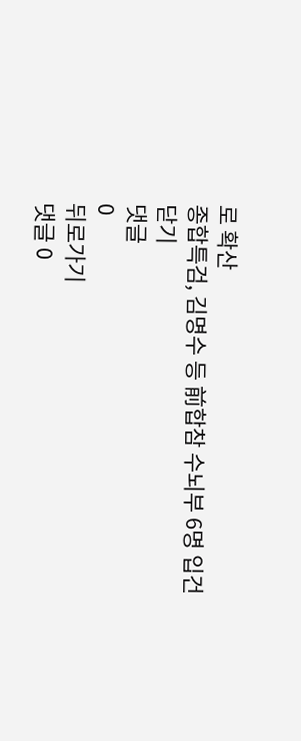로 확산
종합특검, 김명수 등 前합참 수뇌부 6명 입건
닫기
댓글
0
뒤로가기
댓글 0